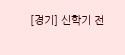[경기] 신학기 전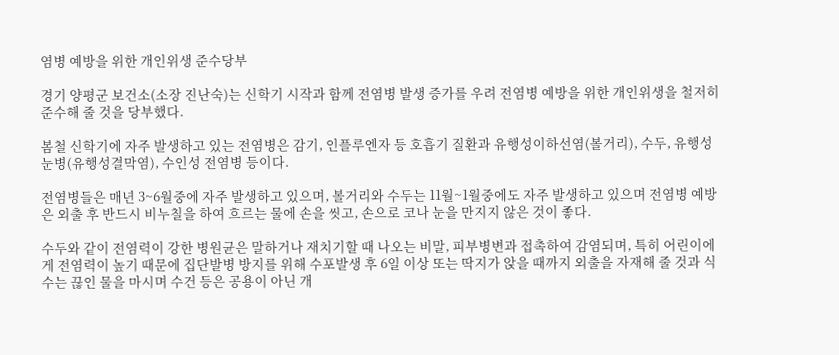염병 예방을 위한 개인위생 준수당부

경기 양평군 보건소(소장 진난숙)는 신학기 시작과 함께 전염병 발생 증가를 우려 전염병 예방을 위한 개인위생을 철저히 준수해 줄 것을 당부했다.

봄철 신학기에 자주 발생하고 있는 전염병은 감기, 인플루엔자 등 호흡기 질환과 유행성이하선염(볼거리), 수두, 유행성 눈병(유행성결막염), 수인성 전염병 등이다.

전염병들은 매년 3~6월중에 자주 발생하고 있으며, 볼거리와 수두는 11월~1월중에도 자주 발생하고 있으며 전염병 예방은 외출 후 반드시 비누칠을 하여 흐르는 물에 손을 씻고, 손으로 코나 눈을 만지지 않은 것이 좋다.

수두와 같이 전염력이 강한 병원균은 말하거나 재치기할 때 나오는 비말, 피부병변과 접촉하여 감염되며, 특히 어린이에게 전염력이 높기 때문에 집단발병 방지를 위해 수포발생 후 6일 이상 또는 딱지가 앉을 때까지 외출을 자재해 줄 것과 식수는 끊인 물을 마시며 수건 등은 공용이 아닌 개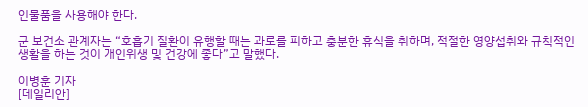인물품을 사용해야 한다.

군 보건소 관계자는 “호흡기 질환이 유행할 때는 과로를 피하고 충분한 휴식을 취하며, 적절한 영양섭취와 규칙적인 생활을 하는 것이 개인위생 및 건강에 좋다”고 말했다.

이병훈 기자
[데일리안]